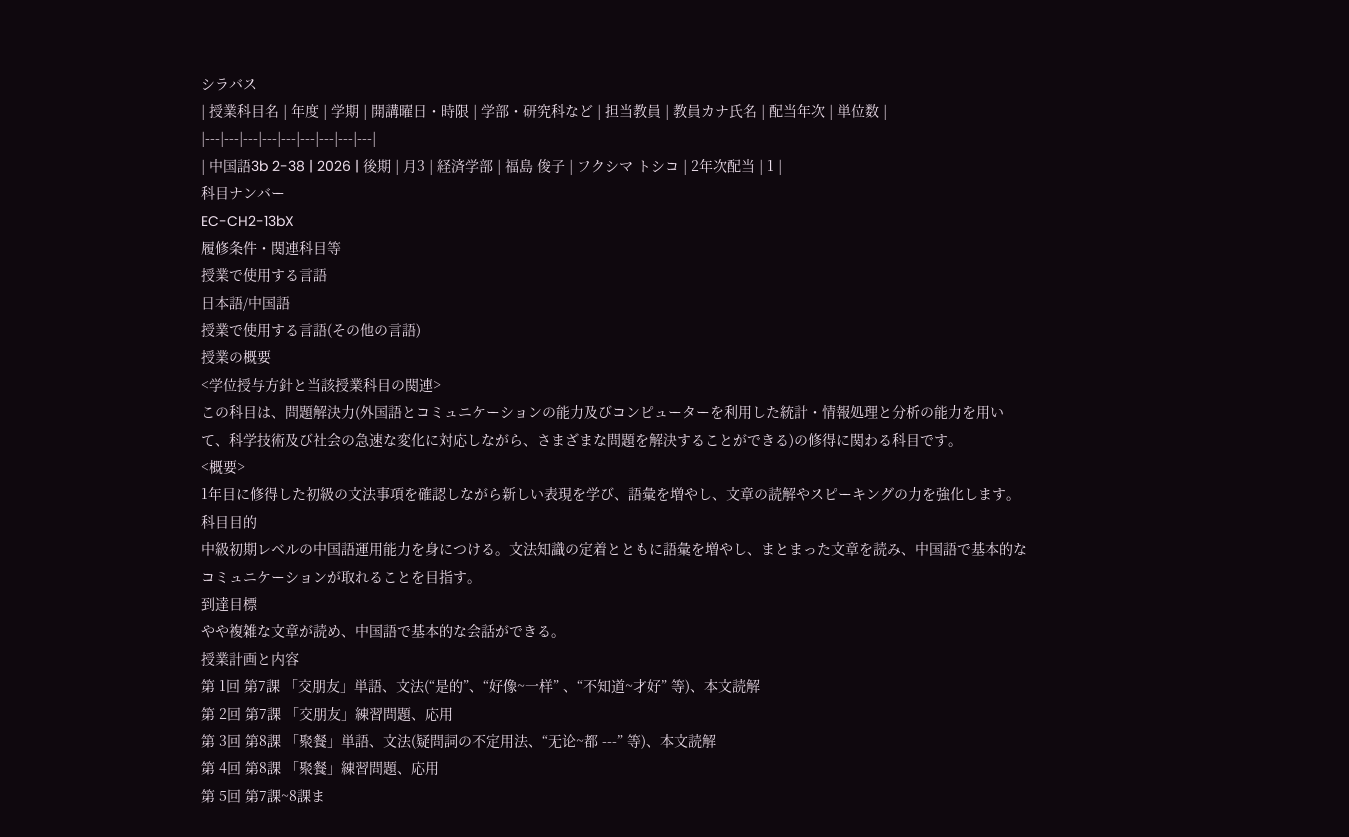シラバス
| 授業科目名 | 年度 | 学期 | 開講曜日・時限 | 学部・研究科など | 担当教員 | 教員カナ氏名 | 配当年次 | 単位数 |
|---|---|---|---|---|---|---|---|---|
| 中国語3b 2-38 | 2026 | 後期 | 月3 | 経済学部 | 福島 俊子 | フクシマ トシコ | 2年次配当 | 1 |
科目ナンバー
EC-CH2-13bX
履修条件・関連科目等
授業で使用する言語
日本語/中国語
授業で使用する言語(その他の言語)
授業の概要
<学位授与方針と当該授業科目の関連>
この科目は、問題解決力(外国語とコミュニケーションの能力及びコンピューターを利用した統計・情報処理と分析の能力を用いて、科学技術及び社会の急速な変化に対応しながら、さまざまな問題を解決することができる)の修得に関わる科目です。
<概要>
1年目に修得した初級の文法事項を確認しながら新しい表現を学び、語彙を増やし、文章の読解やスピーキングの力を強化します。
科目目的
中級初期レベルの中国語運用能力を身につける。文法知識の定着とともに語彙を増やし、まとまった文章を読み、中国語で基本的なコミュニケーションが取れることを目指す。
到達目標
やや複雑な文章が読め、中国語で基本的な会話ができる。
授業計画と内容
第 1回 第7課 「交朋友」単語、文法(“是的”、“好像~一样” 、“不知道~才好” 等)、本文読解
第 2回 第7課 「交朋友」練習問題、応用
第 3回 第8課 「聚餐」単語、文法(疑問詞の不定用法、“无论~都 ---” 等)、本文読解
第 4回 第8課 「聚餐」練習問題、応用
第 5回 第7課~8課ま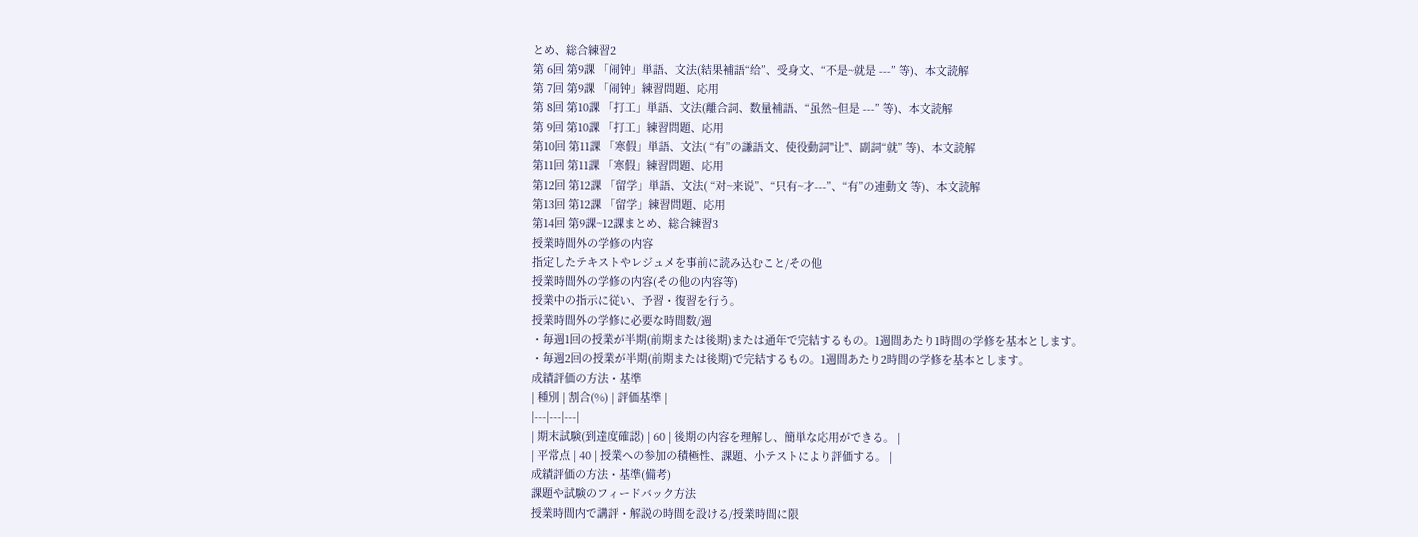とめ、総合練習2
第 6回 第9課 「闹钟」単語、文法(結果補語“给”、受身文、“不是~就是 ---” 等)、本文読解
第 7回 第9課 「闹钟」練習問題、応用
第 8回 第10課 「打工」単語、文法(離合詞、数量補語、“虽然~但是 ---” 等)、本文読解
第 9回 第10課 「打工」練習問題、応用
第10回 第11課 「寒假」単語、文法( “有”の謙語文、使役動詞"让"、副詞“就” 等)、本文読解
第11回 第11課 「寒假」練習問題、応用
第12回 第12課 「留学」単語、文法( “对~来说”、“只有~才---”、“有”の連動文 等)、本文読解
第13回 第12課 「留学」練習問題、応用
第14回 第9課~12課まとめ、総合練習3
授業時間外の学修の内容
指定したテキストやレジュメを事前に読み込むこと/その他
授業時間外の学修の内容(その他の内容等)
授業中の指示に従い、予習・復習を行う。
授業時間外の学修に必要な時間数/週
・毎週1回の授業が半期(前期または後期)または通年で完結するもの。1週間あたり1時間の学修を基本とします。
・毎週2回の授業が半期(前期または後期)で完結するもの。1週間あたり2時間の学修を基本とします。
成績評価の方法・基準
| 種別 | 割合(%) | 評価基準 |
|---|---|---|
| 期末試験(到達度確認) | 60 | 後期の内容を理解し、簡単な応用ができる。 |
| 平常点 | 40 | 授業への参加の積極性、課題、小テストにより評価する。 |
成績評価の方法・基準(備考)
課題や試験のフィードバック方法
授業時間内で講評・解説の時間を設ける/授業時間に限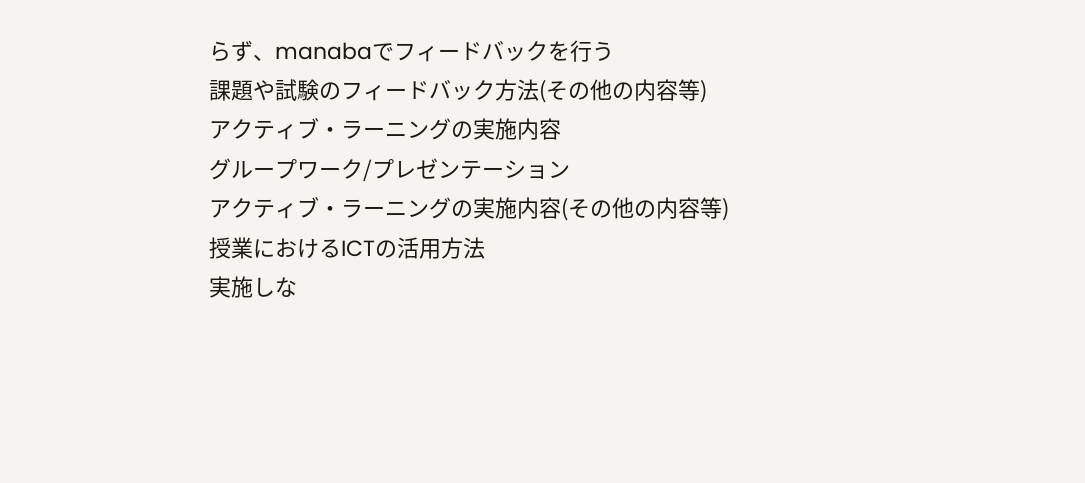らず、manabaでフィードバックを行う
課題や試験のフィードバック方法(その他の内容等)
アクティブ・ラーニングの実施内容
グループワーク/プレゼンテーション
アクティブ・ラーニングの実施内容(その他の内容等)
授業におけるICTの活用方法
実施しな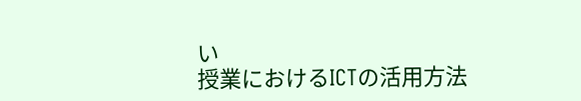い
授業におけるICTの活用方法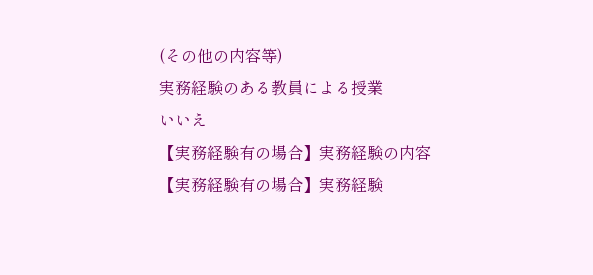(その他の内容等)
実務経験のある教員による授業
いいえ
【実務経験有の場合】実務経験の内容
【実務経験有の場合】実務経験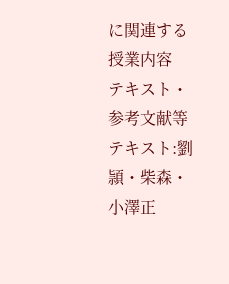に関連する授業内容
テキスト・参考文献等
テキスト:劉頴・柴森・小澤正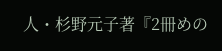人・杉野元子著『2冊めの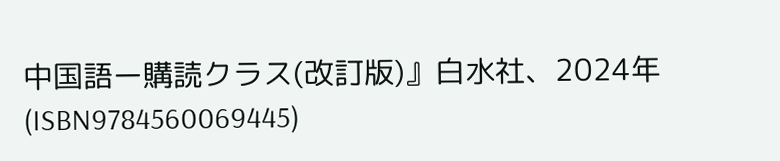中国語ー購読クラス(改訂版)』白水社、2024年(ISBN9784560069445)